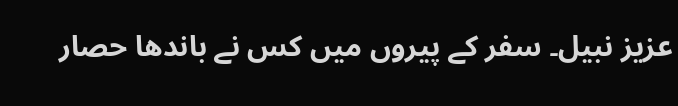عزیز نبیل۔ سفر کے پیروں میں کس نے باندھا حصار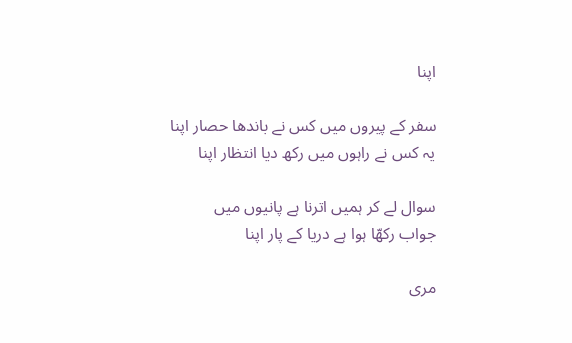اپنا

سفر کے پیروں میں کس نے باندھا حصار اپنا
یہ کس نے راہوں میں رکھ دیا انتظار اپنا

سوال لے کر ہمیں اترنا ہے پانیوں میں
جواب رکھّا ہوا ہے دریا کے پار اپنا

مری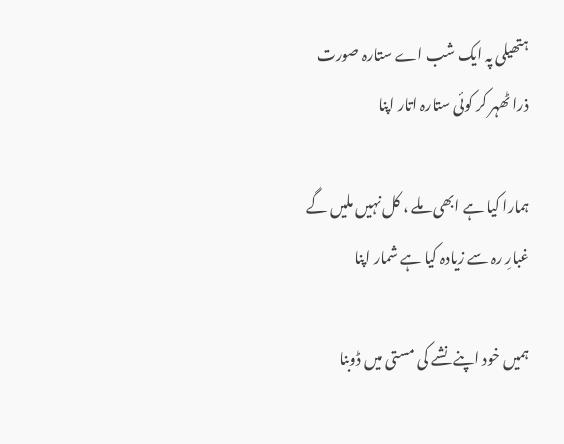ہتھیلی پہ ایک شب اے ستارہ صورت
ذرا ٹھہر کر کوئی ستارہ اتار اپنا

ہمارا کیا ہے ابھی ملے ، کل نہیں ملیں گے
غبارِ رہ سے زیادہ کیا ہے شمار اپنا

ہمیں خود اپنے نشے کی مستی میں ڈوبنا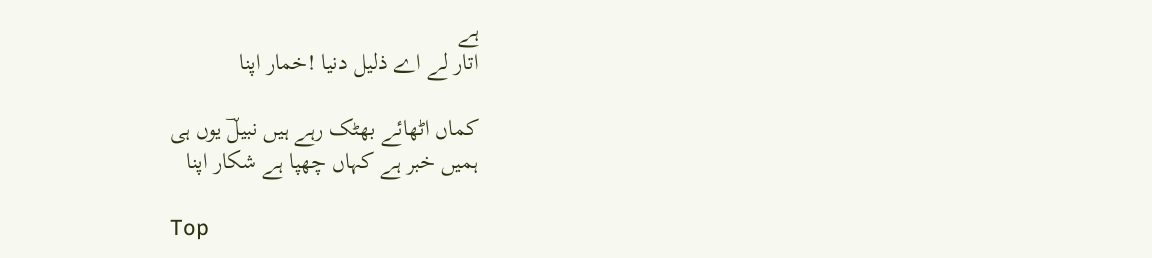ہے
اتار لے اے ذلیل دنیا !خمار اپنا

کماں اٹھائے بھٹک رہے ہیں نبیلؔ یوں ہی
ہمیں خبر ہے کہاں چھپا ہے شکار اپنا

Top